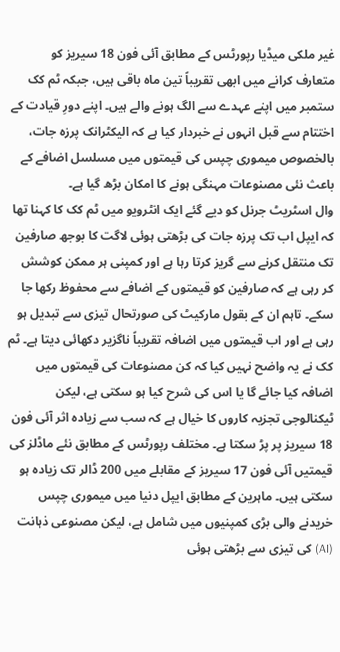غیر ملکی میڈیا رپورٹس کے مطابق آئی فون 18 سیریز کو متعارف کرانے میں ابھی تقریباً تین ماہ باقی ہیں، جبکہ ٹم کک ستمبر میں اپنے عہدے سے الگ ہونے والے ہیں۔ اپنے دورِ قیادت کے اختتام سے قبل انہوں نے خبردار کیا ہے کہ الیکٹرانک پرزہ جات، بالخصوص میموری چپس کی قیمتوں میں مسلسل اضافے کے باعث نئی مصنوعات مہنگی ہونے کا امکان بڑھ گیا ہے۔
وال اسٹریٹ جرنل کو دیے گئے ایک انٹرویو میں ٹم کک کا کہنا تھا کہ ایپل اب تک پرزہ جات کی بڑھتی ہوئی لاگت کا بوجھ صارفین تک منتقل کرنے سے گریز کرتا رہا ہے اور کمپنی ہر ممکن کوشش کر رہی ہے کہ صارفین کو قیمتوں کے اضافے سے محفوظ رکھا جا سکے۔ تاہم ان کے بقول مارکیٹ کی صورتحال تیزی سے تبدیل ہو رہی ہے اور اب قیمتوں میں اضافہ تقریباً ناگزیر دکھائی دیتا ہے۔ ٹم کک نے یہ واضح نہیں کیا کہ کن مصنوعات کی قیمتوں میں اضافہ کیا جائے گا یا اس کی شرح کیا ہو سکتی ہے، لیکن ٹیکنالوجی تجزیہ کاروں کا خیال ہے کہ سب سے زیادہ اثر آئی فون 18 سیریز پر پڑ سکتا ہے۔ مختلف رپورٹس کے مطابق نئے ماڈلز کی قیمتیں آئی فون 17 سیریز کے مقابلے میں 200 ڈالر تک زیادہ ہو سکتی ہیں۔ ماہرین کے مطابق ایپل دنیا میں میموری چپس خریدنے والی بڑی کمپنیوں میں شامل ہے، لیکن مصنوعی ذہانت (AI) کی تیزی سے بڑھتی ہوئی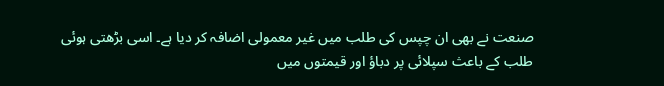صنعت نے بھی ان چپس کی طلب میں غیر معمولی اضافہ کر دیا ہے۔ اسی بڑھتی ہوئی طلب کے باعث سپلائی پر دباؤ اور قیمتوں میں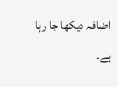اضافہ دیکھا جا رہا ہے۔